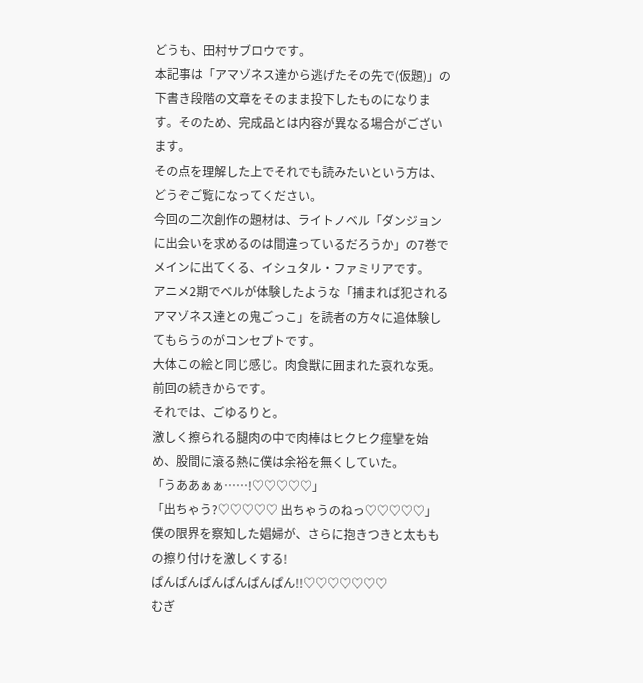どうも、田村サブロウです。
本記事は「アマゾネス達から逃げたその先で(仮題)」の下書き段階の文章をそのまま投下したものになります。そのため、完成品とは内容が異なる場合がございます。
その点を理解した上でそれでも読みたいという方は、どうぞご覧になってください。
今回の二次創作の題材は、ライトノベル「ダンジョンに出会いを求めるのは間違っているだろうか」の7巻でメインに出てくる、イシュタル・ファミリアです。
アニメ2期でベルが体験したような「捕まれば犯されるアマゾネス達との鬼ごっこ」を読者の方々に追体験してもらうのがコンセプトです。
大体この絵と同じ感じ。肉食獣に囲まれた哀れな兎。
前回の続きからです。
それでは、ごゆるりと。
激しく擦られる腿肉の中で肉棒はヒクヒク痙攣を始め、股間に滾る熱に僕は余裕を無くしていた。
「うああぁぁ……!♡♡♡♡♡」
「出ちゃう?♡♡♡♡♡ 出ちゃうのねっ♡♡♡♡♡」
僕の限界を察知した娼婦が、さらに抱きつきと太ももの擦り付けを激しくする!
ぱんぱんぱんぱんぱんぱん!!♡♡♡♡♡♡♡
むぎ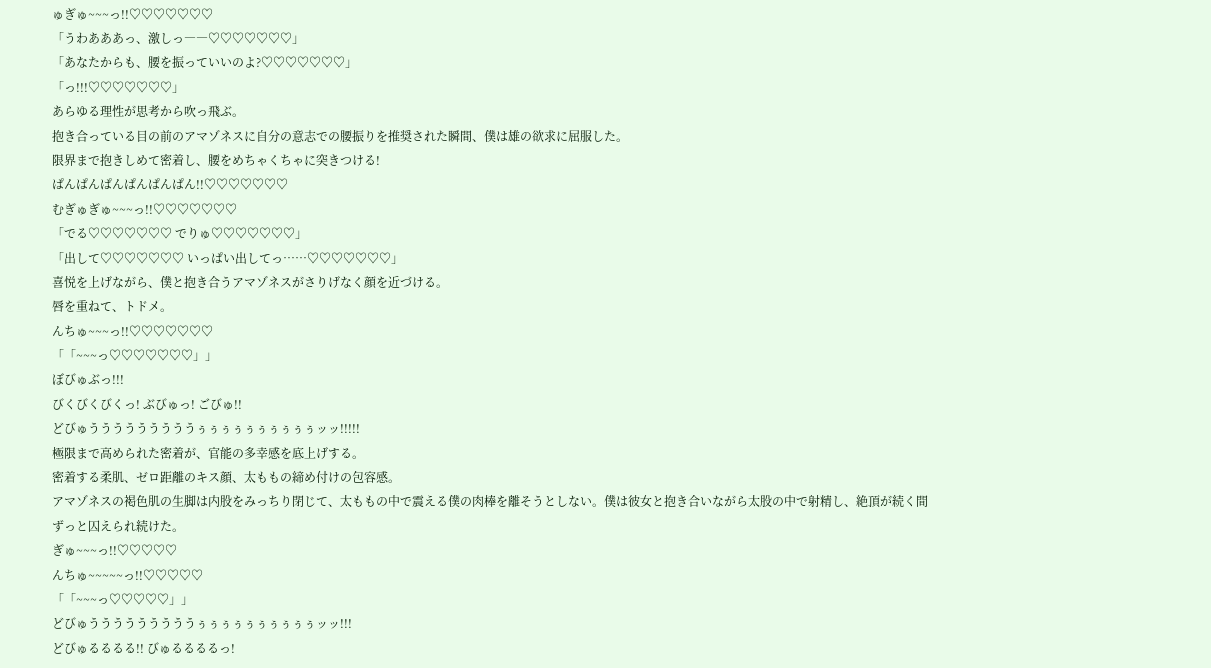ゅぎゅ~~~っ!!♡♡♡♡♡♡♡
「うわあああっ、激しっ――♡♡♡♡♡♡♡」
「あなたからも、腰を振っていいのよ?♡♡♡♡♡♡♡」
「っ!!!♡♡♡♡♡♡♡」
あらゆる理性が思考から吹っ飛ぶ。
抱き合っている目の前のアマゾネスに自分の意志での腰振りを推奨された瞬間、僕は雄の欲求に屈服した。
限界まで抱きしめて密着し、腰をめちゃくちゃに突きつける!
ぱんぱんぱんぱんぱんぱん!!♡♡♡♡♡♡♡
むぎゅぎゅ~~~っ!!♡♡♡♡♡♡♡
「でる♡♡♡♡♡♡♡ でりゅ♡♡♡♡♡♡♡」
「出して♡♡♡♡♡♡♡ いっぱい出してっ……♡♡♡♡♡♡♡」
喜悦を上げながら、僕と抱き合うアマゾネスがさりげなく顔を近づける。
唇を重ねて、トドメ。
んちゅ~~~っ!!♡♡♡♡♡♡♡
「「~~~っ♡♡♡♡♡♡♡」」
ぼびゅぶっ!!!
びくびくびくっ! ぶびゅっ! ごびゅ!!
どびゅうううううううううぅぅぅぅぅぅぅぅぅぅッッ!!!!!
極限まで高められた密着が、官能の多幸感を底上げする。
密着する柔肌、ゼロ距離のキス顔、太ももの締め付けの包容感。
アマゾネスの褐色肌の生脚は内股をみっちり閉じて、太ももの中で震える僕の肉棒を離そうとしない。僕は彼女と抱き合いながら太股の中で射精し、絶頂が続く間ずっと囚えられ続けた。
ぎゅ~~~っ!!♡♡♡♡♡
んちゅ~~~~~っ!!♡♡♡♡♡
「「~~~っ♡♡♡♡♡」」
どびゅうううううううううぅぅぅぅぅぅぅぅぅぅッッ!!!
どびゅるるるる!! びゅるるるるっ!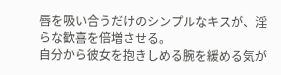唇を吸い合うだけのシンプルなキスが、淫らな歓喜を倍増させる。
自分から彼女を抱きしめる腕を緩める気が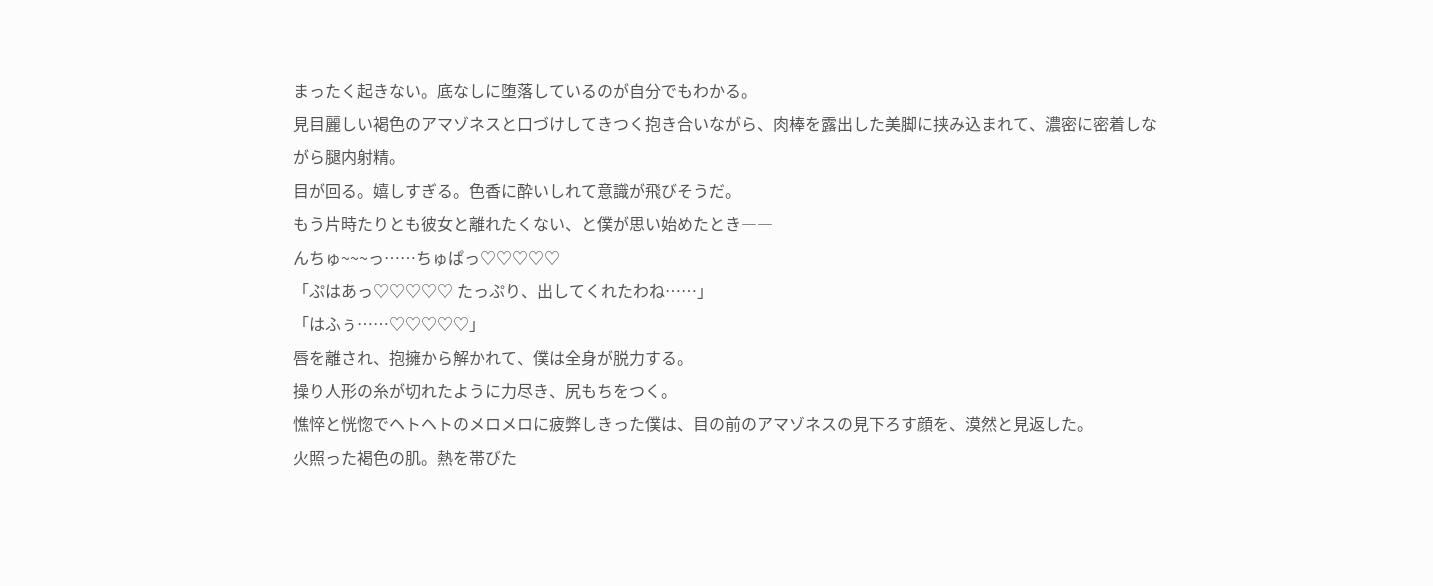まったく起きない。底なしに堕落しているのが自分でもわかる。
見目麗しい褐色のアマゾネスと口づけしてきつく抱き合いながら、肉棒を露出した美脚に挟み込まれて、濃密に密着しながら腿内射精。
目が回る。嬉しすぎる。色香に酔いしれて意識が飛びそうだ。
もう片時たりとも彼女と離れたくない、と僕が思い始めたとき――
んちゅ~~~っ……ちゅぱっ♡♡♡♡♡
「ぷはあっ♡♡♡♡♡ たっぷり、出してくれたわね……」
「はふぅ……♡♡♡♡♡」
唇を離され、抱擁から解かれて、僕は全身が脱力する。
操り人形の糸が切れたように力尽き、尻もちをつく。
憔悴と恍惚でヘトヘトのメロメロに疲弊しきった僕は、目の前のアマゾネスの見下ろす顔を、漠然と見返した。
火照った褐色の肌。熱を帯びた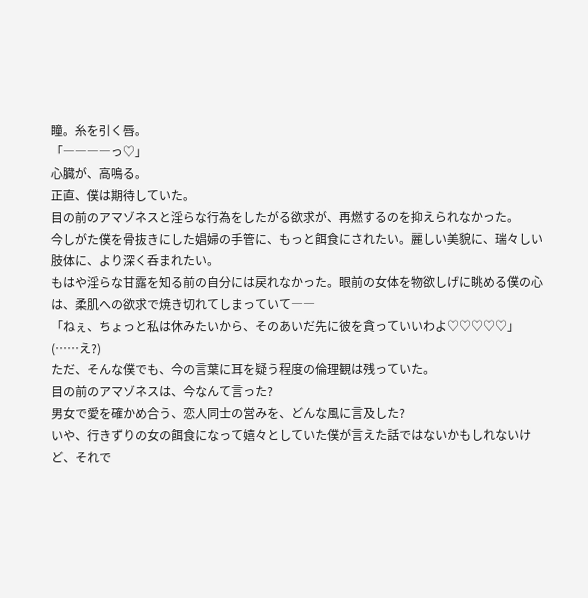瞳。糸を引く唇。
「――――っ♡」
心臓が、高鳴る。
正直、僕は期待していた。
目の前のアマゾネスと淫らな行為をしたがる欲求が、再燃するのを抑えられなかった。
今しがた僕を骨抜きにした娼婦の手管に、もっと餌食にされたい。麗しい美貌に、瑞々しい肢体に、より深く呑まれたい。
もはや淫らな甘露を知る前の自分には戻れなかった。眼前の女体を物欲しげに眺める僕の心は、柔肌への欲求で焼き切れてしまっていて――
「ねぇ、ちょっと私は休みたいから、そのあいだ先に彼を貪っていいわよ♡♡♡♡♡」
(……え?)
ただ、そんな僕でも、今の言葉に耳を疑う程度の倫理観は残っていた。
目の前のアマゾネスは、今なんて言った?
男女で愛を確かめ合う、恋人同士の営みを、どんな風に言及した?
いや、行きずりの女の餌食になって嬉々としていた僕が言えた話ではないかもしれないけど、それで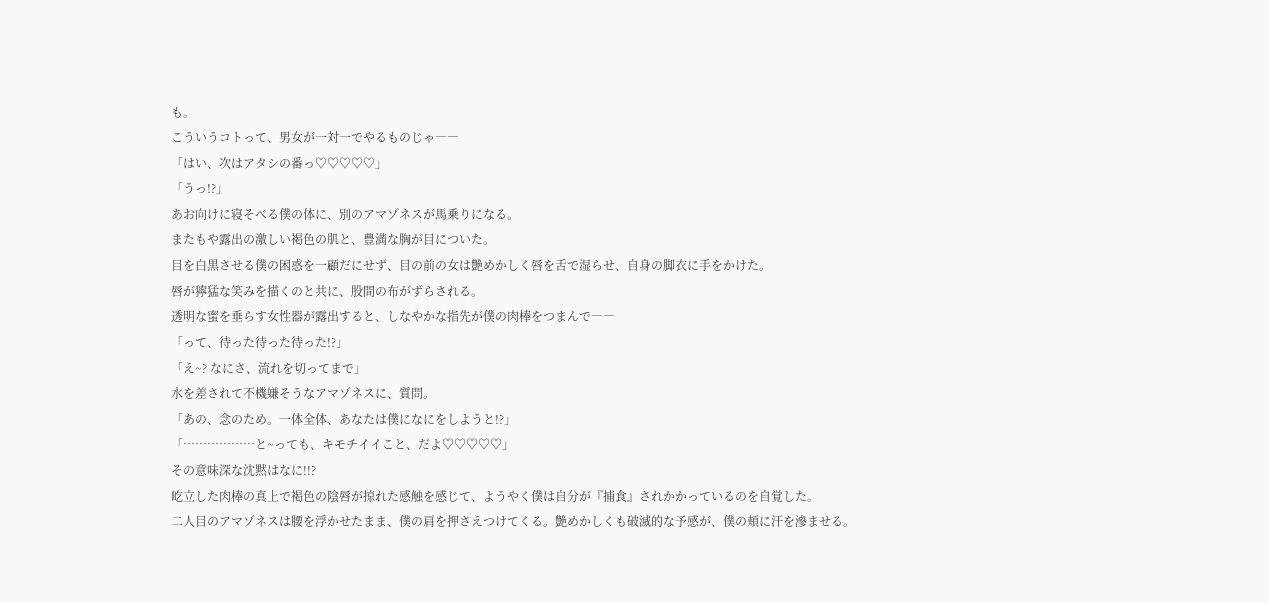も。
こういうコトって、男女が一対一でやるものじゃ――
「はい、次はアタシの番っ♡♡♡♡♡」
「うっ!?」
あお向けに寝そべる僕の体に、別のアマゾネスが馬乗りになる。
またもや露出の激しい褐色の肌と、豊満な胸が目についた。
目を白黒させる僕の困惑を一顧だにせず、目の前の女は艶めかしく唇を舌で湿らせ、自身の脚衣に手をかけた。
唇が獰猛な笑みを描くのと共に、股間の布がずらされる。
透明な蜜を垂らす女性器が露出すると、しなやかな指先が僕の肉棒をつまんで――
「って、待った待った待った!?」
「え~? なにさ、流れを切ってまで」
水を差されて不機嫌そうなアマゾネスに、質問。
「あの、念のため。一体全体、あなたは僕になにをしようと!?」
「………………と~っても、キモチイイこと、だよ♡♡♡♡♡」
その意味深な沈黙はなに!!?
屹立した肉棒の真上で褐色の陰唇が掠れた感触を感じて、ようやく僕は自分が『捕食』されかかっているのを自覚した。
二人目のアマゾネスは腰を浮かせたまま、僕の肩を押さえつけてくる。艶めかしくも破滅的な予感が、僕の頬に汗を滲ませる。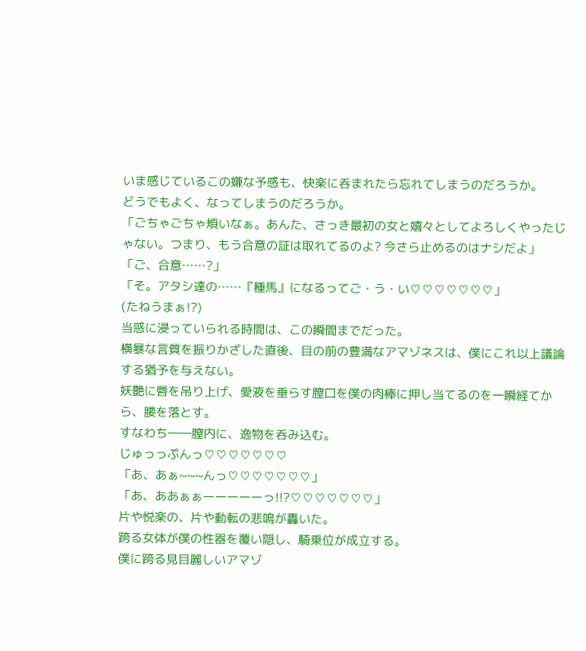いま感じているこの嫌な予感も、快楽に呑まれたら忘れてしまうのだろうか。
どうでもよく、なってしまうのだろうか。
「ごちゃごちゃ煩いなぁ。あんた、さっき最初の女と嬉々としてよろしくやったじゃない。つまり、もう合意の証は取れてるのよ? 今さら止めるのはナシだよ」
「ご、合意……?」
「そ。アタシ達の……『種馬』になるってご・う・い♡♡♡♡♡♡♡」
(たねうまぁ!?)
当惑に浸っていられる時間は、この瞬間までだった。
横暴な言質を振りかざした直後、目の前の豊満なアマゾネスは、僕にこれ以上議論する猶予を与えない。
妖艶に唇を吊り上げ、愛液を垂らす膣口を僕の肉棒に押し当てるのを一瞬経てから、腰を落とす。
すなわち――膣内に、逸物を呑み込む。
じゅっっぷんっ♡♡♡♡♡♡♡
「あ、あぁ~~~んっ♡♡♡♡♡♡♡」
「あ、ああぁぁーーーーーっ!!?♡♡♡♡♡♡♡」
片や悦楽の、片や動転の悲鳴が轟いた。
跨る女体が僕の性器を覆い隠し、騎乗位が成立する。
僕に跨る見目麗しいアマゾ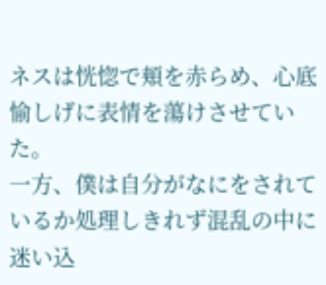ネスは恍惚で頬を赤らめ、心底愉しげに表情を蕩けさせていた。
一方、僕は自分がなにをされているか処理しきれず混乱の中に迷い込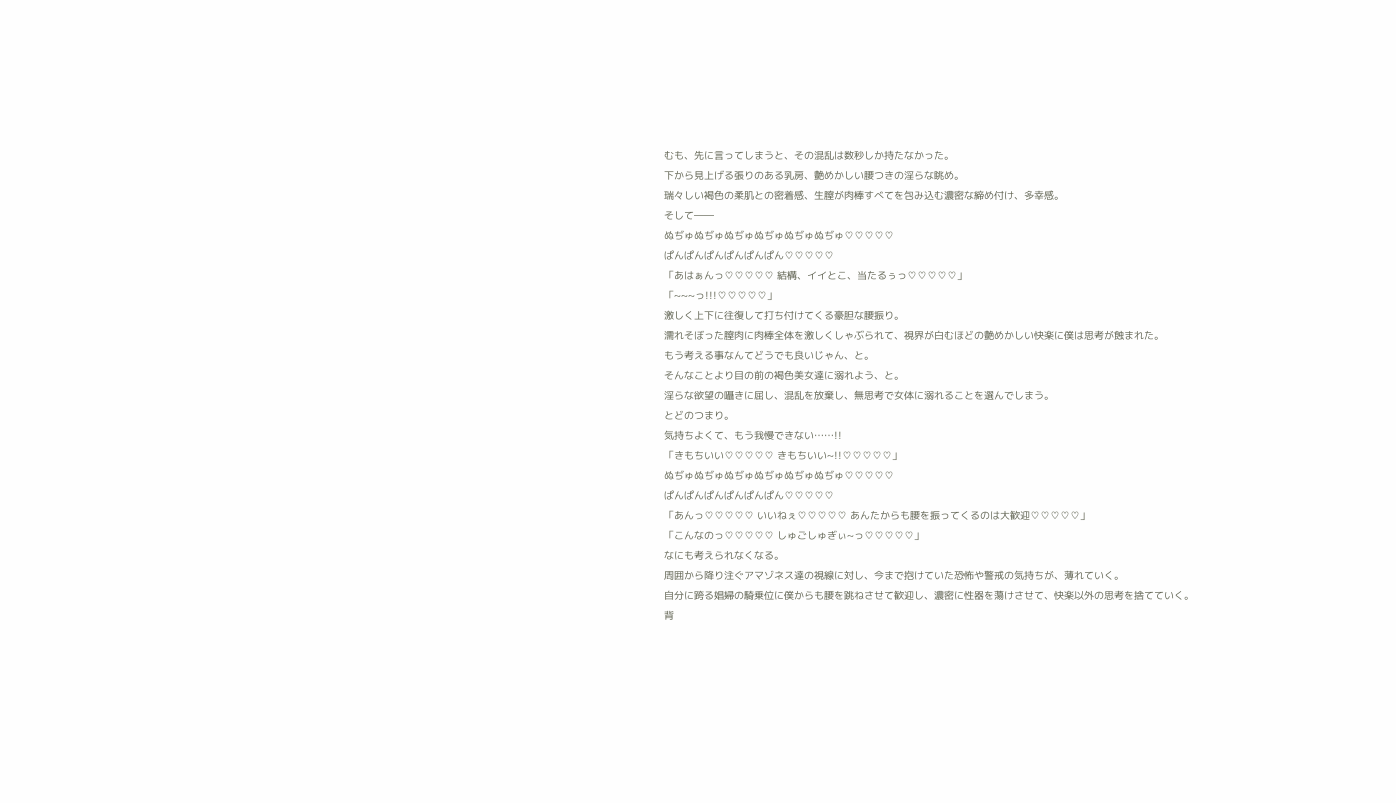むも、先に言ってしまうと、その混乱は数秒しか持たなかった。
下から見上げる張りのある乳房、艶めかしい腰つきの淫らな眺め。
瑞々しい褐色の柔肌との密着感、生膣が肉棒すべてを包み込む濃密な締め付け、多幸感。
そして――
ぬぢゅぬぢゅぬぢゅぬぢゅぬぢゅぬぢゅ♡♡♡♡♡
ぱんぱんぱんぱんぱんぱん♡♡♡♡♡
「あはぁんっ♡♡♡♡♡ 結構、イイとこ、当たるぅっ♡♡♡♡♡」
「~~~っ!!!♡♡♡♡♡」
激しく上下に往復して打ち付けてくる豪胆な腰振り。
濡れそぼった膣肉に肉棒全体を激しくしゃぶられて、視界が白むほどの艶めかしい快楽に僕は思考が蝕まれた。
もう考える事なんてどうでも良いじゃん、と。
そんなことより目の前の褐色美女達に溺れよう、と。
淫らな欲望の囁きに屈し、混乱を放棄し、無思考で女体に溺れることを選んでしまう。
とどのつまり。
気持ちよくて、もう我慢できない……!!
「きもちいい♡♡♡♡♡ きもちいい~!!♡♡♡♡♡」
ぬぢゅぬぢゅぬぢゅぬぢゅぬぢゅぬぢゅ♡♡♡♡♡
ぱんぱんぱんぱんぱんぱん♡♡♡♡♡
「あんっ♡♡♡♡♡ いいねぇ♡♡♡♡♡ あんたからも腰を振ってくるのは大歓迎♡♡♡♡♡」
「こんなのっ♡♡♡♡♡ しゅごしゅぎぃ~っ♡♡♡♡♡」
なにも考えられなくなる。
周囲から降り注ぐアマゾネス達の視線に対し、今まで抱けていた恐怖や警戒の気持ちが、薄れていく。
自分に跨る娼婦の騎乗位に僕からも腰を跳ねさせて歓迎し、濃密に性器を蕩けさせて、快楽以外の思考を捨てていく。
背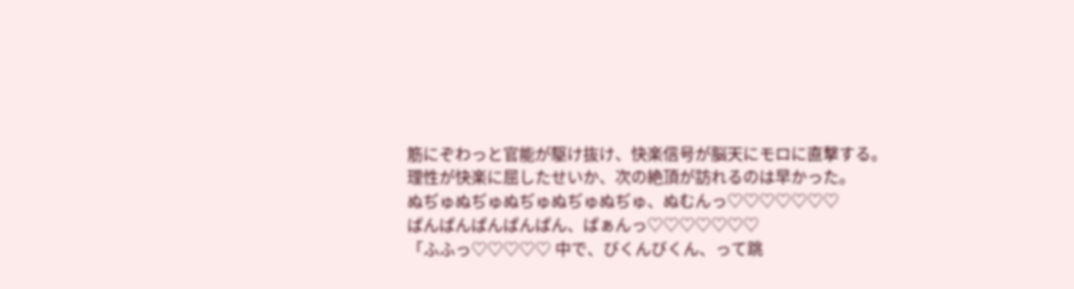筋にぞわっと官能が駆け抜け、快楽信号が脳天にモロに直撃する。
理性が快楽に屈したせいか、次の絶頂が訪れるのは早かった。
ぬぢゅぬぢゅぬぢゅぬぢゅぬぢゅ、ぬむんっ♡♡♡♡♡♡♡
ぱんぱんぱんぱんぱん、ぱぁんっ♡♡♡♡♡♡♡
「ふふっ♡♡♡♡♡ 中で、びくんびくん、って跳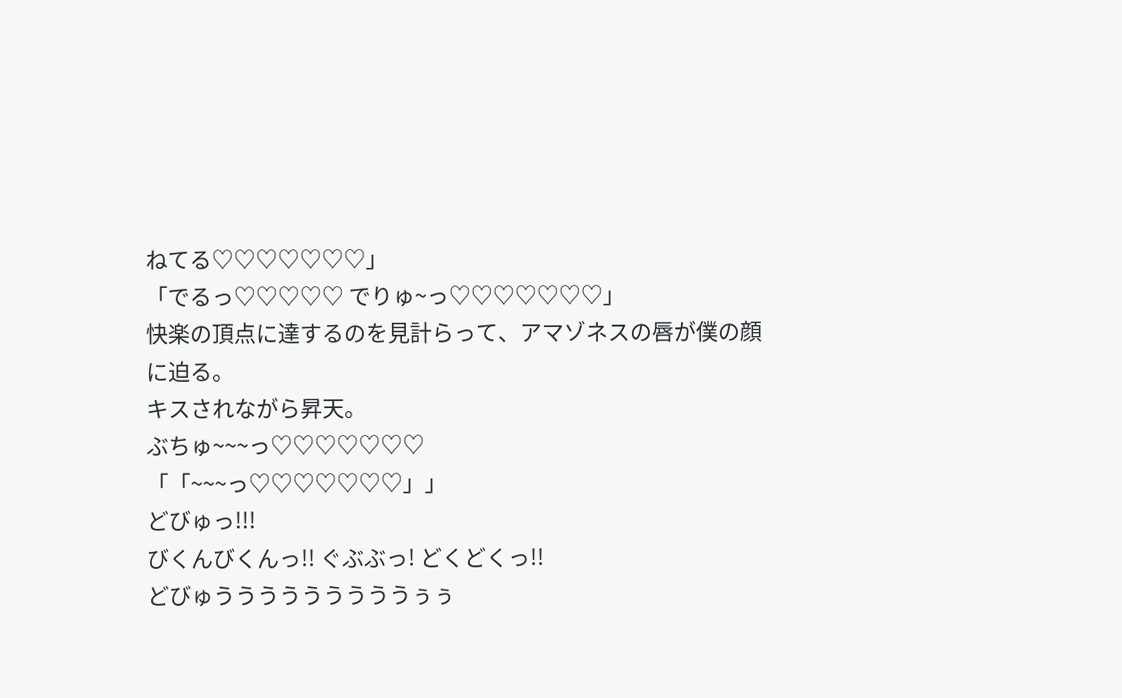ねてる♡♡♡♡♡♡♡」
「でるっ♡♡♡♡♡ でりゅ~っ♡♡♡♡♡♡♡」
快楽の頂点に達するのを見計らって、アマゾネスの唇が僕の顔に迫る。
キスされながら昇天。
ぶちゅ~~~っ♡♡♡♡♡♡♡
「「~~~っ♡♡♡♡♡♡♡」」
どびゅっ!!!
びくんびくんっ!! ぐぶぶっ! どくどくっ!!
どびゅうううううううううぅぅ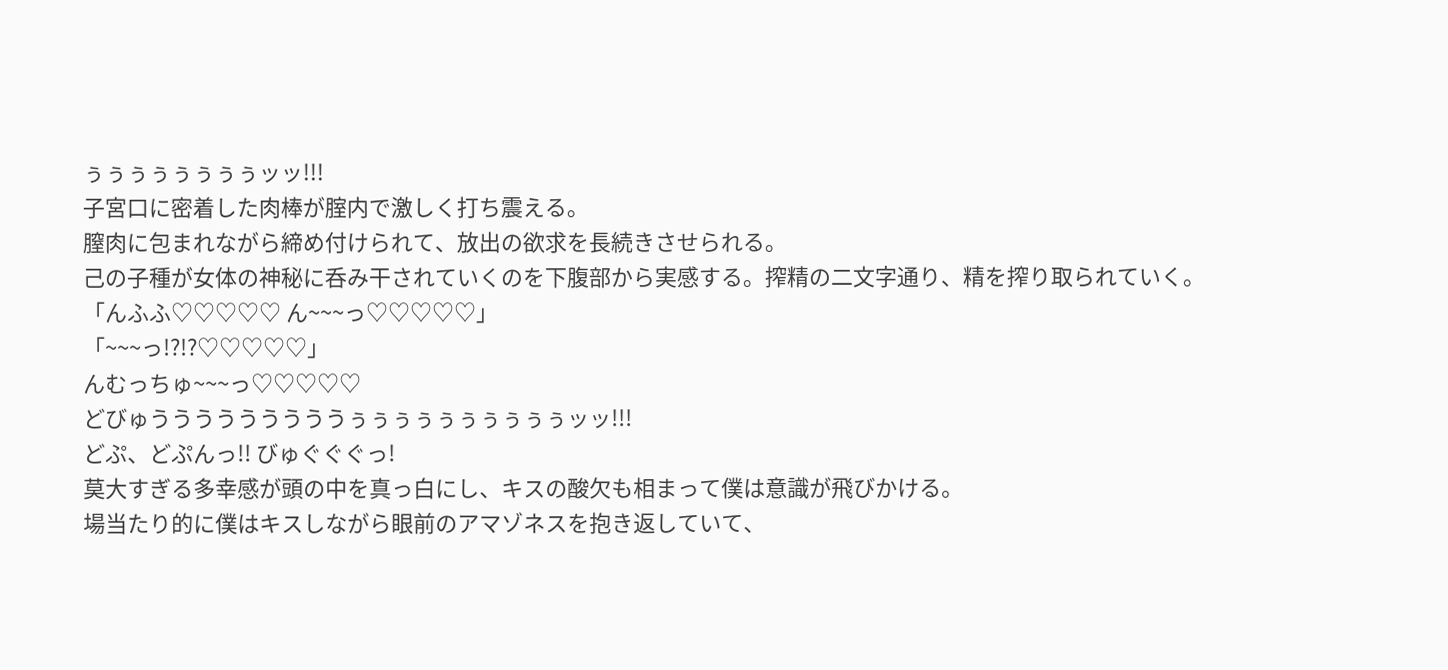ぅぅぅぅぅぅぅぅッッ!!!
子宮口に密着した肉棒が腟内で激しく打ち震える。
膣肉に包まれながら締め付けられて、放出の欲求を長続きさせられる。
己の子種が女体の神秘に呑み干されていくのを下腹部から実感する。搾精の二文字通り、精を搾り取られていく。
「んふふ♡♡♡♡♡ ん~~~っ♡♡♡♡♡」
「~~~っ!?!?♡♡♡♡♡」
んむっちゅ~~~っ♡♡♡♡♡
どびゅうううううううううぅぅぅぅぅぅぅぅぅぅッッ!!!
どぷ、どぷんっ!! びゅぐぐぐっ!
莫大すぎる多幸感が頭の中を真っ白にし、キスの酸欠も相まって僕は意識が飛びかける。
場当たり的に僕はキスしながら眼前のアマゾネスを抱き返していて、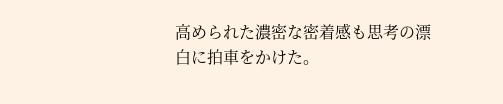高められた濃密な密着感も思考の漂白に拍車をかけた。